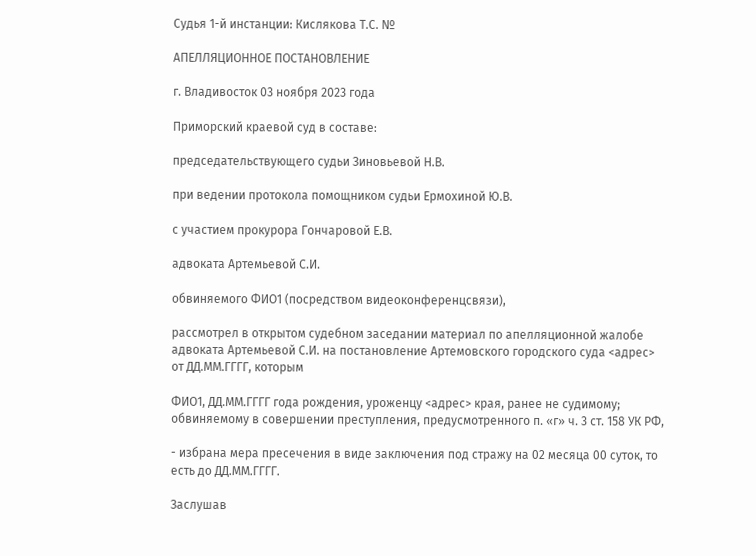Судья 1-й инстанции: Кислякова Т.С. №

АПЕЛЛЯЦИОННОЕ ПОСТАНОВЛЕНИЕ

г. Владивосток 03 ноября 2023 года

Приморский краевой суд в составе:

председательствующего судьи Зиновьевой Н.В.

при ведении протокола помощником судьи Ермохиной Ю.В.

с участием прокурора Гончаровой Е.В.

адвоката Артемьевой С.И.

обвиняемого ФИО1 (посредством видеоконференцсвязи),

рассмотрел в открытом судебном заседании материал по апелляционной жалобе адвоката Артемьевой С.И. на постановление Артемовского городского суда <адрес> от ДД.ММ.ГГГГ, которым

ФИО1, ДД.ММ.ГГГГ года рождения, уроженцу <адрес> края, ранее не судимому; обвиняемому в совершении преступления, предусмотренного п. «г» ч. 3 ст. 158 УК РФ,

- избрана мера пресечения в виде заключения под стражу на 02 месяца 00 суток, то есть до ДД.ММ.ГГГГ.

Заслушав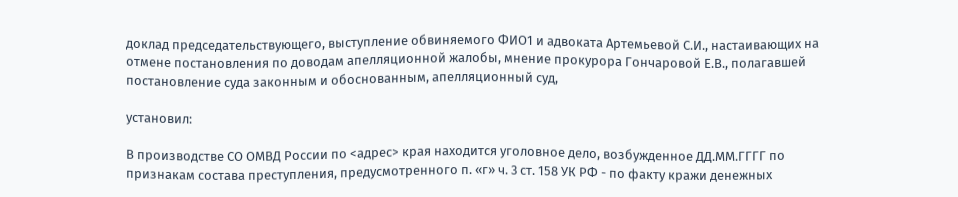доклад председательствующего, выступление обвиняемого ФИО1 и адвоката Артемьевой С.И., настаивающих на отмене постановления по доводам апелляционной жалобы, мнение прокурора Гончаровой Е.В., полагавшей постановление суда законным и обоснованным, апелляционный суд,

установил:

В производстве СО ОМВД России по <адрес> края находится уголовное дело, возбужденное ДД.ММ.ГГГГ по признакам состава преступления, предусмотренного п. «г» ч. 3 ст. 158 УК РФ - по факту кражи денежных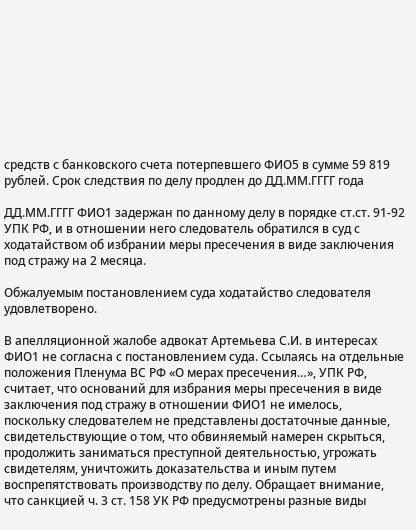средств с банковского счета потерпевшего ФИО5 в сумме 59 819 рублей. Срок следствия по делу продлен до ДД.ММ.ГГГГ года

ДД.ММ.ГГГГ ФИО1 задержан по данному делу в порядке ст.ст. 91-92 УПК РФ, и в отношении него следователь обратился в суд с ходатайством об избрании меры пресечения в виде заключения под стражу на 2 месяца.

Обжалуемым постановлением суда ходатайство следователя удовлетворено.

В апелляционной жалобе адвокат Артемьева С.И. в интересах ФИО1 не согласна с постановлением суда. Ссылаясь на отдельные положения Пленума ВС РФ «О мерах пресечения…», УПК РФ, считает, что оснований для избрания меры пресечения в виде заключения под стражу в отношении ФИО1 не имелось, поскольку следователем не представлены достаточные данные, свидетельствующие о том, что обвиняемый намерен скрыться, продолжить заниматься преступной деятельностью, угрожать свидетелям, уничтожить доказательства и иным путем воспрепятствовать производству по делу. Обращает внимание, что санкцией ч. 3 ст. 158 УК РФ предусмотрены разные виды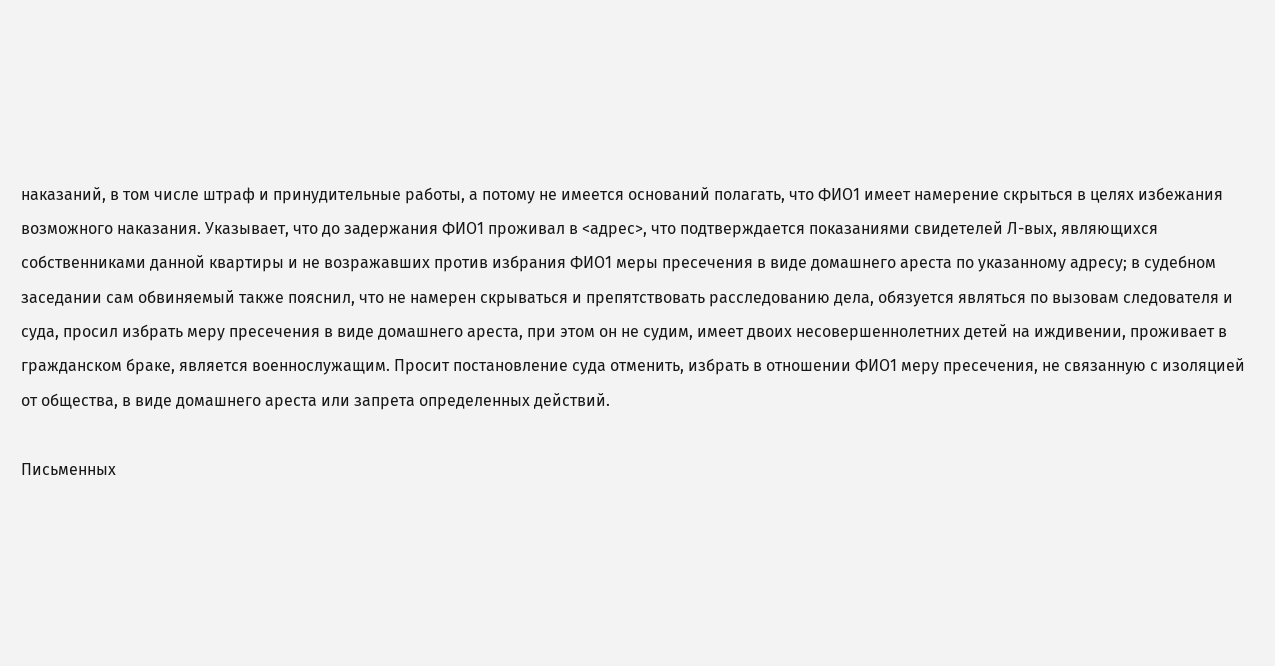наказаний, в том числе штраф и принудительные работы, а потому не имеется оснований полагать, что ФИО1 имеет намерение скрыться в целях избежания возможного наказания. Указывает, что до задержания ФИО1 проживал в <адрес>, что подтверждается показаниями свидетелей Л-вых, являющихся собственниками данной квартиры и не возражавших против избрания ФИО1 меры пресечения в виде домашнего ареста по указанному адресу; в судебном заседании сам обвиняемый также пояснил, что не намерен скрываться и препятствовать расследованию дела, обязуется являться по вызовам следователя и суда, просил избрать меру пресечения в виде домашнего ареста, при этом он не судим, имеет двоих несовершеннолетних детей на иждивении, проживает в гражданском браке, является военнослужащим. Просит постановление суда отменить, избрать в отношении ФИО1 меру пресечения, не связанную с изоляцией от общества, в виде домашнего ареста или запрета определенных действий.

Письменных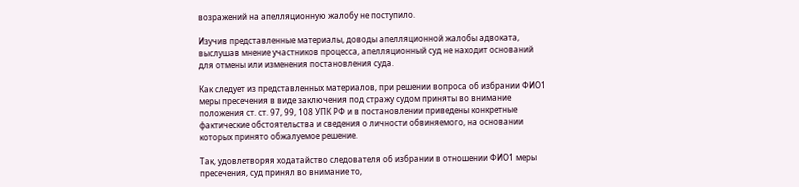возражений на апелляционную жалобу не поступило.

Изучив представленные материалы, доводы апелляционной жалобы адвоката, выслушав мнение участников процесса, апелляционный суд не находит оснований для отмены или изменения постановления суда.

Как следует из представленных материалов, при решении вопроса об избрании ФИО1 меры пресечения в виде заключения под стражу судом приняты во внимание положения ст. ст. 97, 99, 108 УПК РФ и в постановлении приведены конкретные фактические обстоятельства и сведения о личности обвиняемого, на основании которых принято обжалуемое решение.

Так, удовлетворяя ходатайство следователя об избрании в отношении ФИО1 меры пресечения, суд принял во внимание то,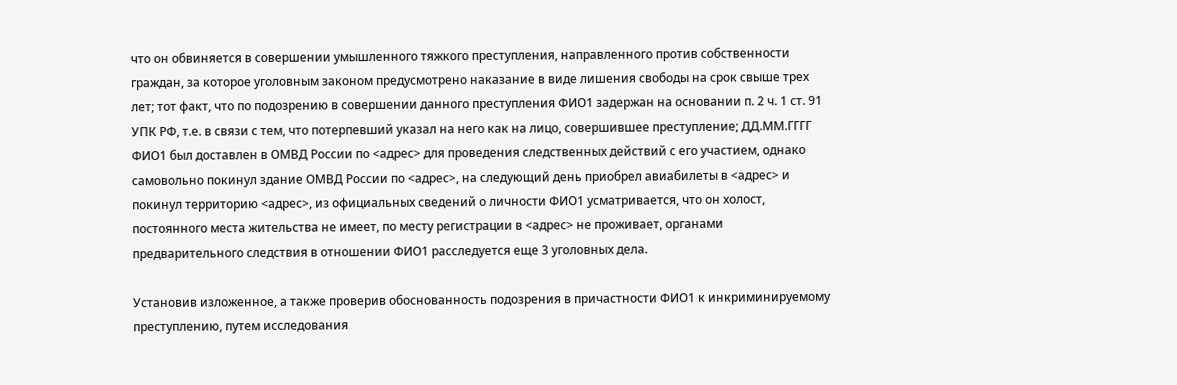что он обвиняется в совершении умышленного тяжкого преступления, направленного против собственности граждан, за которое уголовным законом предусмотрено наказание в виде лишения свободы на срок свыше трех лет; тот факт, что по подозрению в совершении данного преступления ФИО1 задержан на основании п. 2 ч. 1 ст. 91 УПК РФ, т.е. в связи с тем, что потерпевший указал на него как на лицо, совершившее преступление; ДД.ММ.ГГГГ ФИО1 был доставлен в ОМВД России по <адрес> для проведения следственных действий с его участием, однако самовольно покинул здание ОМВД России по <адрес>, на следующий день приобрел авиабилеты в <адрес> и покинул территорию <адрес>, из официальных сведений о личности ФИО1 усматривается, что он холост, постоянного места жительства не имеет, по месту регистрации в <адрес> не проживает, органами предварительного следствия в отношении ФИО1 расследуется еще 3 уголовных дела.

Установив изложенное, а также проверив обоснованность подозрения в причастности ФИО1 к инкриминируемому преступлению, путем исследования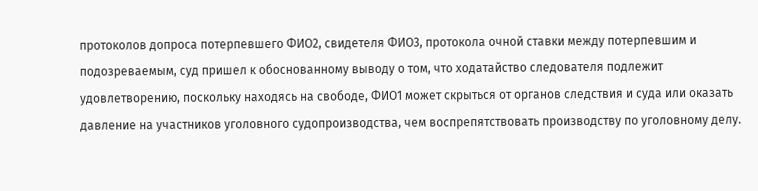протоколов допроса потерпевшего ФИО2, свидетеля ФИО3, протокола очной ставки между потерпевшим и подозреваемым, суд пришел к обоснованному выводу о том, что ходатайство следователя подлежит удовлетворению, поскольку находясь на свободе, ФИО1 может скрыться от органов следствия и суда или оказать давление на участников уголовного судопроизводства, чем воспрепятствовать производству по уголовному делу.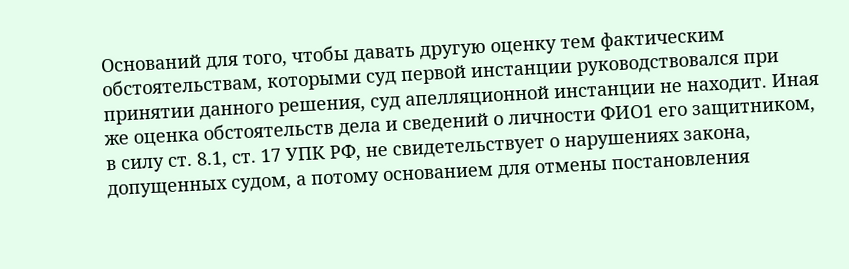Оснований для того, чтобы давать другую оценку тем фактическим обстоятельствам, которыми суд первой инстанции руководствовался при принятии данного решения, суд апелляционной инстанции не находит. Иная же оценка обстоятельств дела и сведений о личности ФИО1 его защитником, в силу ст. 8.1, ст. 17 УПК РФ, не свидетельствует о нарушениях закона, допущенных судом, а потому основанием для отмены постановления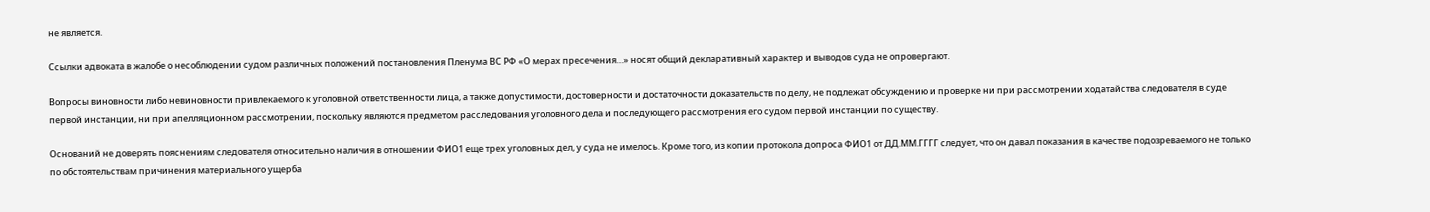не является.

Ссылки адвоката в жалобе о несоблюдении судом различных положений постановления Пленума ВС РФ «О мерах пресечения…» носят общий декларативный характер и выводов суда не опровергают.

Вопросы виновности либо невиновности привлекаемого к уголовной ответственности лица, а также допустимости, достоверности и достаточности доказательств по делу, не подлежат обсуждению и проверке ни при рассмотрении ходатайства следователя в суде первой инстанции, ни при апелляционном рассмотрении, поскольку являются предметом расследования уголовного дела и последующего рассмотрения его судом первой инстанции по существу.

Оснований не доверять пояснениям следователя относительно наличия в отношении ФИО1 еще трех уголовных дел, у суда не имелось. Кроме того, из копии протокола допроса ФИО1 от ДД.ММ.ГГГГ следует, что он давал показания в качестве подозреваемого не только по обстоятельствам причинения материального ущерба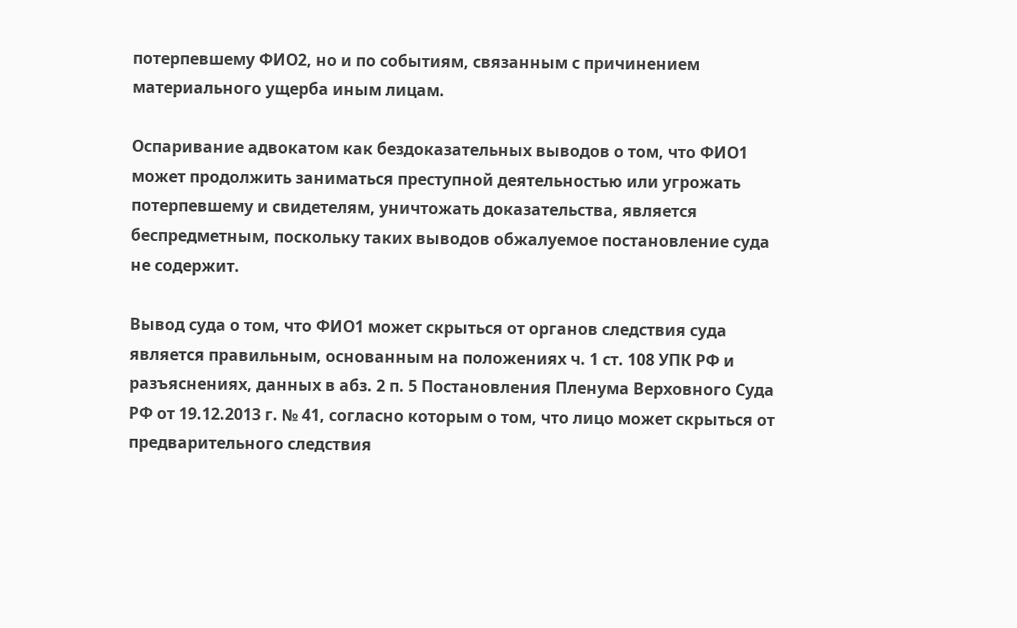потерпевшему ФИО2, но и по событиям, связанным с причинением материального ущерба иным лицам.

Оспаривание адвокатом как бездоказательных выводов о том, что ФИО1 может продолжить заниматься преступной деятельностью или угрожать потерпевшему и свидетелям, уничтожать доказательства, является беспредметным, поскольку таких выводов обжалуемое постановление суда не содержит.

Вывод суда о том, что ФИО1 может скрыться от органов следствия суда является правильным, основанным на положениях ч. 1 ст. 108 УПК РФ и разъяснениях, данных в абз. 2 п. 5 Постановления Пленума Верховного Суда РФ от 19.12.2013 г. № 41, согласно которым о том, что лицо может скрыться от предварительного следствия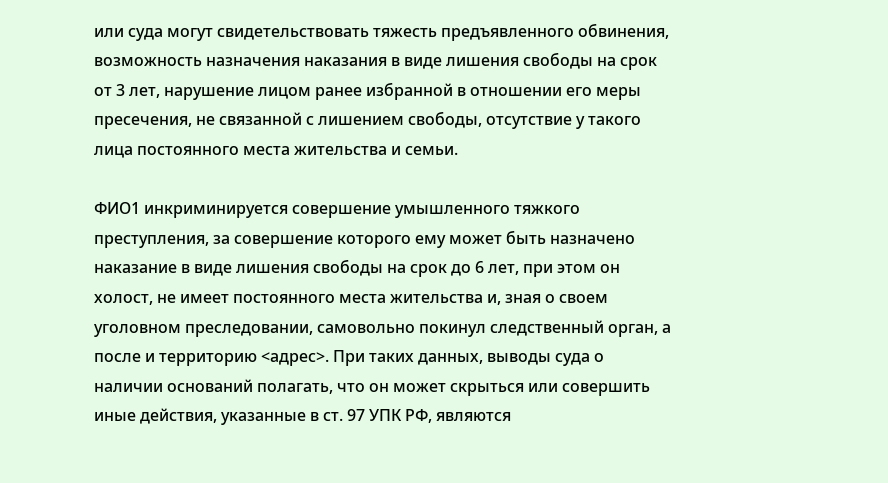или суда могут свидетельствовать тяжесть предъявленного обвинения, возможность назначения наказания в виде лишения свободы на срок от 3 лет, нарушение лицом ранее избранной в отношении его меры пресечения, не связанной с лишением свободы, отсутствие у такого лица постоянного места жительства и семьи.

ФИО1 инкриминируется совершение умышленного тяжкого преступления, за совершение которого ему может быть назначено наказание в виде лишения свободы на срок до 6 лет, при этом он холост, не имеет постоянного места жительства и, зная о своем уголовном преследовании, самовольно покинул следственный орган, а после и территорию <адрес>. При таких данных, выводы суда о наличии оснований полагать, что он может скрыться или совершить иные действия, указанные в ст. 97 УПК РФ, являются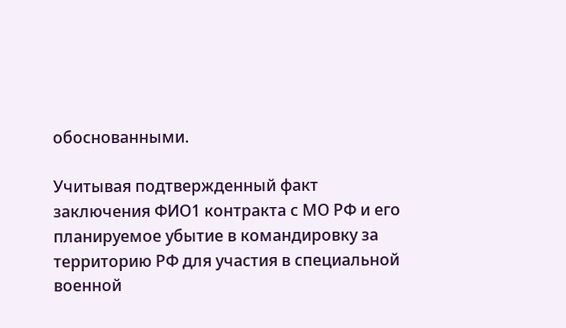обоснованными.

Учитывая подтвержденный факт заключения ФИО1 контракта с МО РФ и его планируемое убытие в командировку за территорию РФ для участия в специальной военной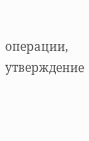операции, утверждение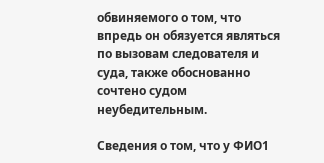обвиняемого о том, что впредь он обязуется являться по вызовам следователя и суда, также обоснованно сочтено судом неубедительным.

Сведения о том, что у ФИО1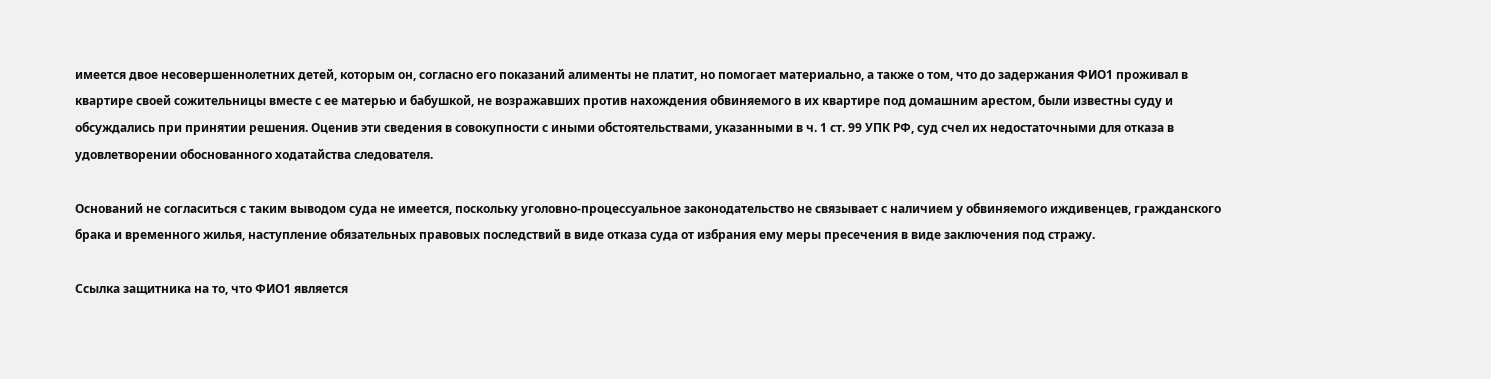имеется двое несовершеннолетних детей, которым он, согласно его показаний алименты не платит, но помогает материально, а также о том, что до задержания ФИО1 проживал в квартире своей сожительницы вместе с ее матерью и бабушкой, не возражавших против нахождения обвиняемого в их квартире под домашним арестом, были известны суду и обсуждались при принятии решения. Оценив эти сведения в совокупности с иными обстоятельствами, указанными в ч. 1 ст. 99 УПК РФ, суд счел их недостаточными для отказа в удовлетворении обоснованного ходатайства следователя.

Оснований не согласиться с таким выводом суда не имеется, поскольку уголовно-процессуальное законодательство не связывает с наличием у обвиняемого иждивенцев, гражданского брака и временного жилья, наступление обязательных правовых последствий в виде отказа суда от избрания ему меры пресечения в виде заключения под стражу.

Ссылка защитника на то, что ФИО1 является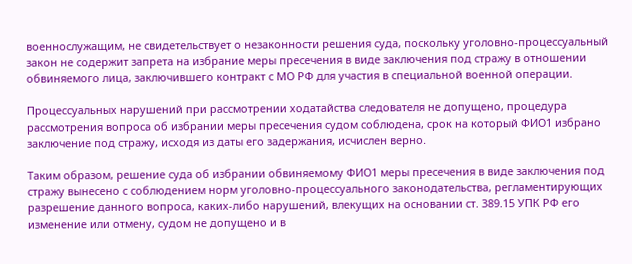военнослужащим, не свидетельствует о незаконности решения суда, поскольку уголовно-процессуальный закон не содержит запрета на избрание меры пресечения в виде заключения под стражу в отношении обвиняемого лица, заключившего контракт с МО РФ для участия в специальной военной операции.

Процессуальных нарушений при рассмотрении ходатайства следователя не допущено, процедура рассмотрения вопроса об избрании меры пресечения судом соблюдена, срок на который ФИО1 избрано заключение под стражу, исходя из даты его задержания, исчислен верно.

Таким образом, решение суда об избрании обвиняемому ФИО1 меры пресечения в виде заключения под стражу вынесено с соблюдением норм уголовно-процессуального законодательства, регламентирующих разрешение данного вопроса, каких-либо нарушений, влекущих на основании ст. 389.15 УПК РФ его изменение или отмену, судом не допущено и в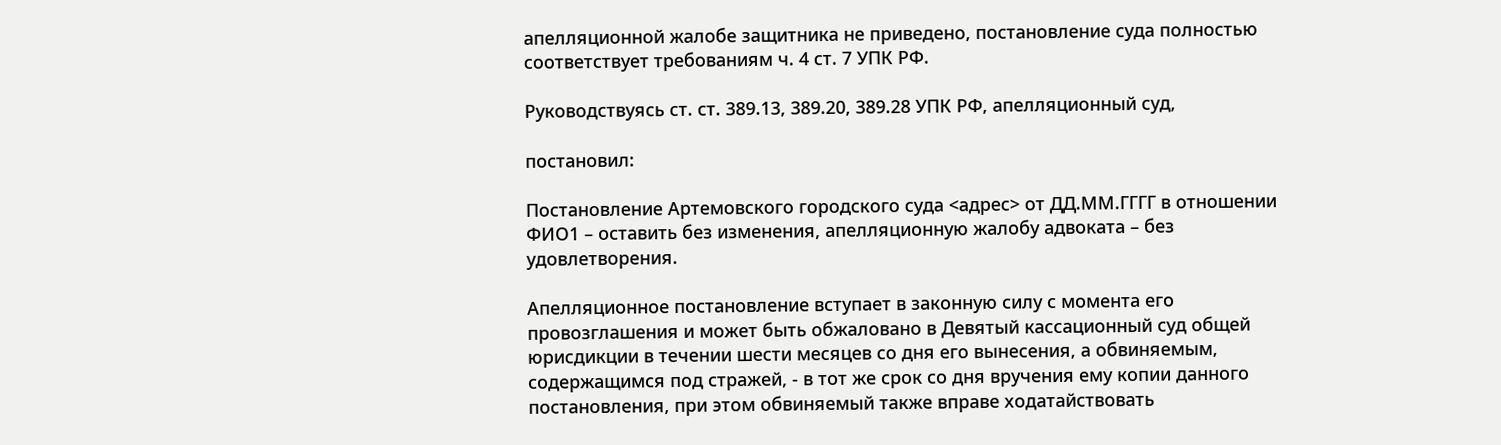апелляционной жалобе защитника не приведено, постановление суда полностью соответствует требованиям ч. 4 ст. 7 УПК РФ.

Руководствуясь ст. ст. 389.13, 389.20, 389.28 УПК РФ, апелляционный суд,

постановил:

Постановление Артемовского городского суда <адрес> от ДД.ММ.ГГГГ в отношении ФИО1 – оставить без изменения, апелляционную жалобу адвоката – без удовлетворения.

Апелляционное постановление вступает в законную силу с момента его провозглашения и может быть обжаловано в Девятый кассационный суд общей юрисдикции в течении шести месяцев со дня его вынесения, а обвиняемым, содержащимся под стражей, - в тот же срок со дня вручения ему копии данного постановления, при этом обвиняемый также вправе ходатайствовать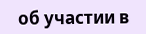об участии в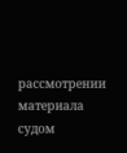рассмотрении материала судом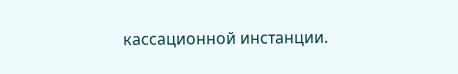кассационной инстанции.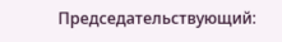Председательствующий: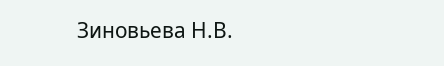Зиновьева Н.В.